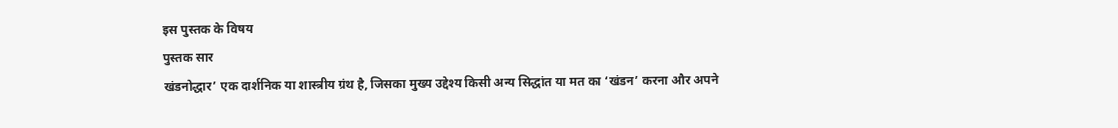इस पुस्तक के विषय
पुस्तक सार
खंडनोद्धार’ एक दार्शनिक या शास्त्रीय ग्रंथ है, जिसका मुख्य उद्देश्य किसी अन्य सिद्धांत या मत का ‘खंडन’ करना और अपने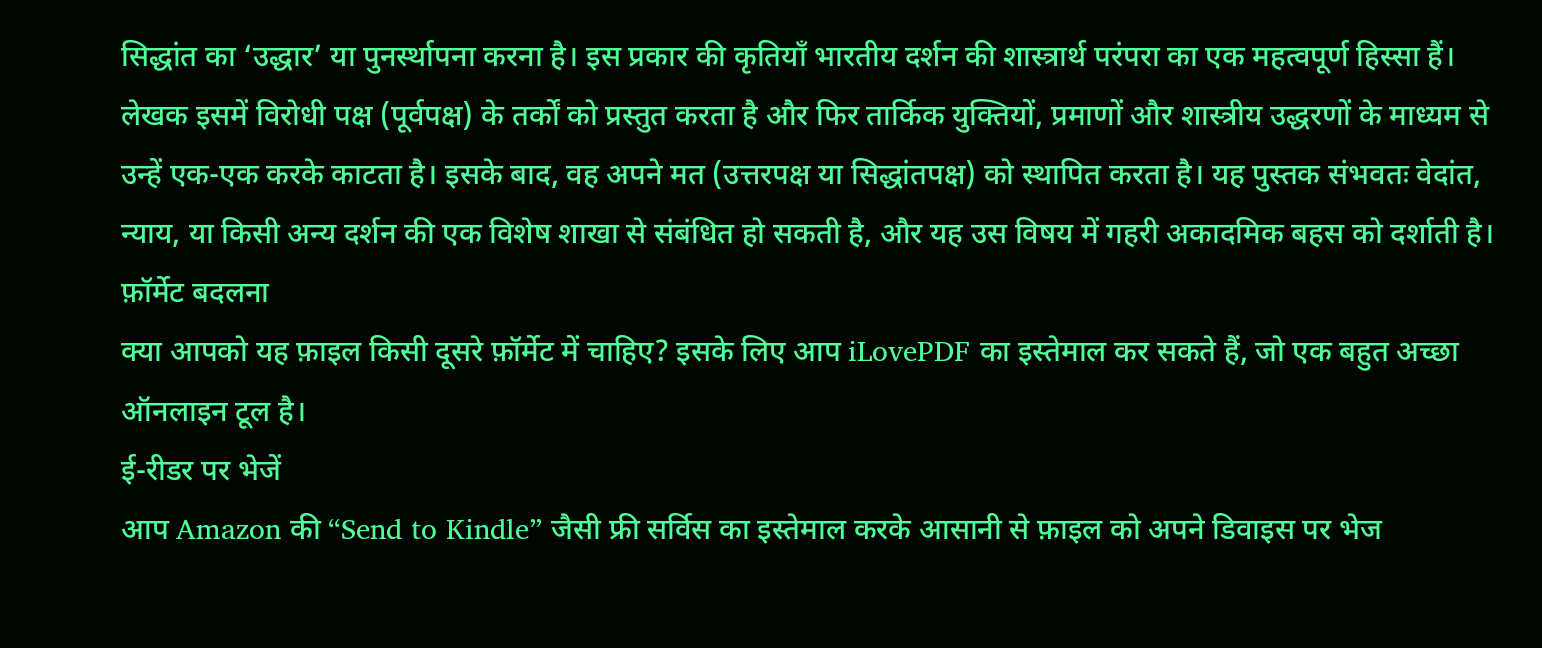सिद्धांत का ‘उद्धार’ या पुनर्स्थापना करना है। इस प्रकार की कृतियाँ भारतीय दर्शन की शास्त्रार्थ परंपरा का एक महत्वपूर्ण हिस्सा हैं। लेखक इसमें विरोधी पक्ष (पूर्वपक्ष) के तर्कों को प्रस्तुत करता है और फिर तार्किक युक्तियों, प्रमाणों और शास्त्रीय उद्धरणों के माध्यम से उन्हें एक-एक करके काटता है। इसके बाद, वह अपने मत (उत्तरपक्ष या सिद्धांतपक्ष) को स्थापित करता है। यह पुस्तक संभवतः वेदांत, न्याय, या किसी अन्य दर्शन की एक विशेष शाखा से संबंधित हो सकती है, और यह उस विषय में गहरी अकादमिक बहस को दर्शाती है।
फ़ॉर्मेट बदलना
क्या आपको यह फ़ाइल किसी दूसरे फ़ॉर्मेट में चाहिए? इसके लिए आप iLovePDF का इस्तेमाल कर सकते हैं, जो एक बहुत अच्छा ऑनलाइन टूल है।
ई-रीडर पर भेजें
आप Amazon की “Send to Kindle” जैसी फ्री सर्विस का इस्तेमाल करके आसानी से फ़ाइल को अपने डिवाइस पर भेज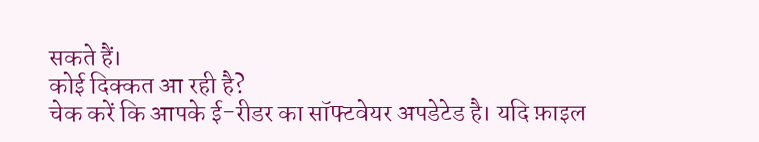सकते हैं।
कोई दिक्कत आ रही है?
चेक करें कि आपके ई-रीडर का सॉफ्टवेयर अपडेटेड है। यदि फ़ाइल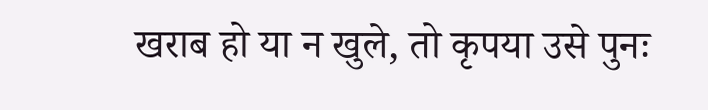खराब हो या न खुले, तो कृपया उसे पुनः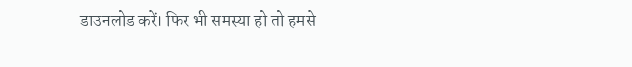डाउनलोड करें। फिर भी समस्या हो तो हमसे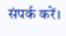संपर्क करें।